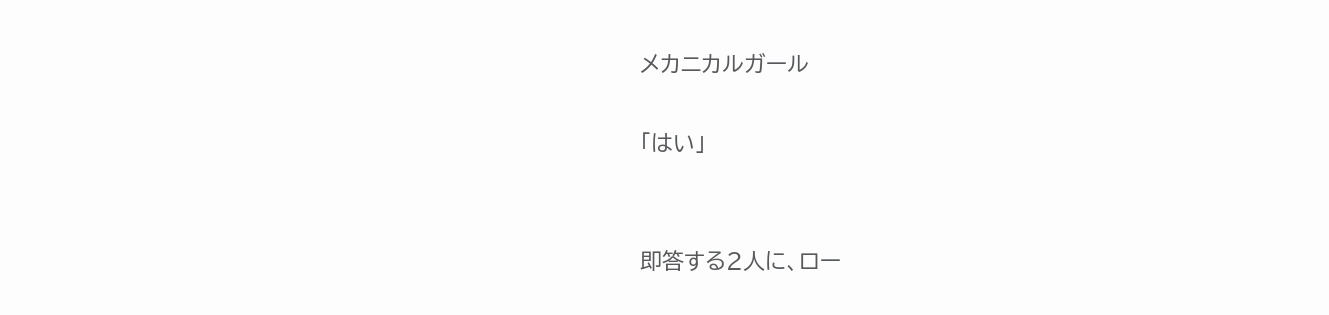メカニカルガール

「はい」


即答する2人に、ロー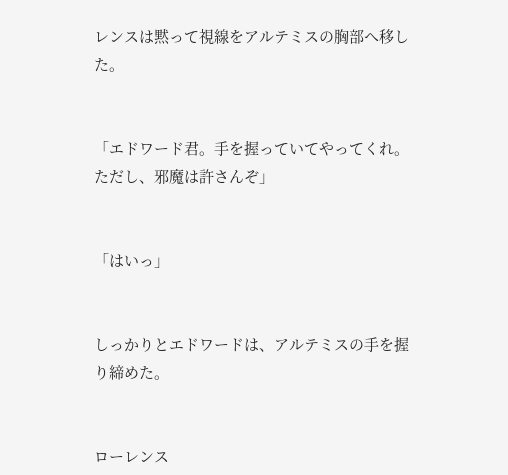レンスは黙って視線をアルテミスの胸部へ移した。


「エドワード君。手を握っていてやってくれ。ただし、邪魔は許さんぞ」


「はいっ」


しっかりとエドワードは、アルテミスの手を握り締めた。


ローレンス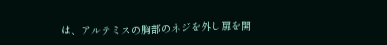は、アルテミスの胸部のネジを外し扉を開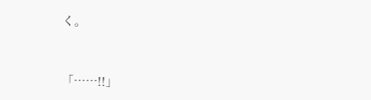く。


「……!!」